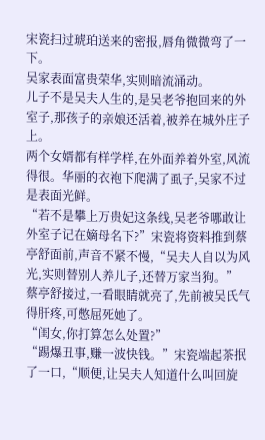宋瓷扫过琥珀送来的密报,唇角微微弯了一下。
吴家表面富贵荣华,实则暗流涌动。
儿子不是吴夫人生的,是吴老爷抱回来的外室子,那孩子的亲娘还活着,被养在城外庄子上。
两个女婿都有样学样,在外面养着外室,风流得很。华丽的衣袍下爬满了虱子,吴家不过是表面光鲜。
“若不是攀上万贵妃这条线,吴老爷哪敢让外室子记在嫡母名下?”宋瓷将资料推到蔡亭舒面前,声音不紧不慢,“吴夫人自以为风光,实则替别人养儿子,还替万家当狗。”
蔡亭舒接过,一看眼睛就亮了,先前被吴氏气得肝疼,可憋屈死她了。
“闺女,你打算怎么处置?”
“踢爆丑事,赚一波快钱。”宋瓷端起茶抿了一口,“顺便,让吴夫人知道什么叫回旋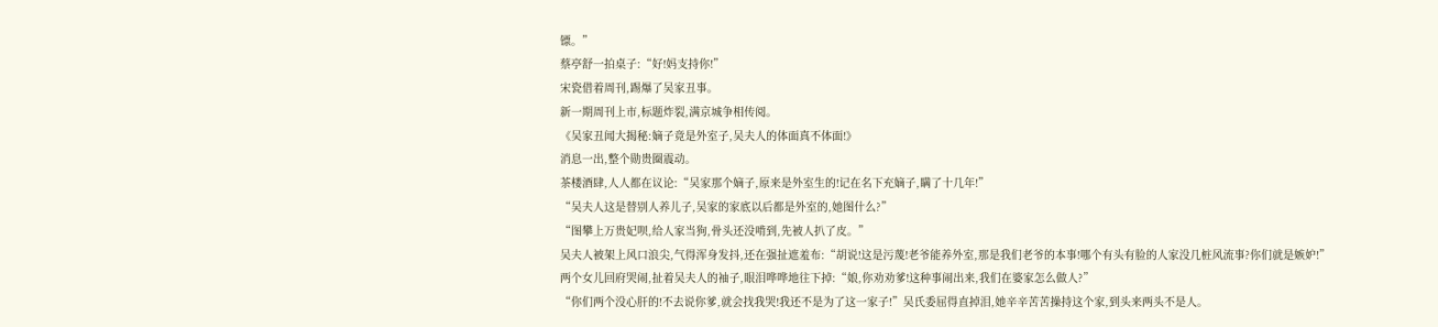镖。”
蔡亭舒一拍桌子:“好!妈支持你!”
宋瓷借着周刊,踢爆了吴家丑事。
新一期周刊上市,标题炸裂,满京城争相传阅。
《吴家丑闻大揭秘:嫡子竟是外室子,吴夫人的体面真不体面!》
消息一出,整个勋贵圈震动。
茶楼酒肆,人人都在议论:“吴家那个嫡子,原来是外室生的!记在名下充嫡子,瞒了十几年!”
“吴夫人这是替别人养儿子,吴家的家底以后都是外室的,她图什么?”
“图攀上万贵妃呗,给人家当狗,骨头还没啃到,先被人扒了皮。”
吴夫人被架上风口浪尖,气得浑身发抖,还在强扯遮羞布:“胡说!这是污蔑!老爷能养外室,那是我们老爷的本事!哪个有头有脸的人家没几桩风流事?你们就是嫉妒!”
两个女儿回府哭闹,扯着吴夫人的袖子,眼泪哗哗地往下掉:“娘,你劝劝爹!这种事闹出来,我们在婆家怎么做人?”
“你们两个没心肝的!不去说你爹,就会找我哭!我还不是为了这一家子!”吴氏委屈得直掉泪,她辛辛苦苦操持这个家,到头来两头不是人。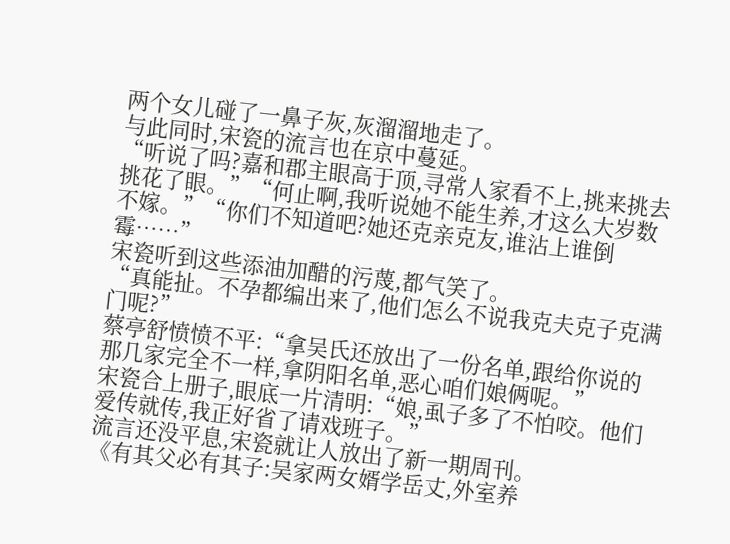两个女儿碰了一鼻子灰,灰溜溜地走了。
与此同时,宋瓷的流言也在京中蔓延。
“听说了吗?嘉和郡主眼高于顶,寻常人家看不上,挑来挑去挑花了眼。”“何止啊,我听说她不能生养,才这么大岁数不嫁。”“你们不知道吧?她还克亲克友,谁沾上谁倒霉……”
宋瓷听到这些添油加醋的污蔑,都气笑了。
“真能扯。不孕都编出来了,他们怎么不说我克夫克子克满门呢?”
蔡亭舒愤愤不平:“拿吴氏还放出了一份名单,跟给你说的那几家完全不一样,拿阴阳名单,恶心咱们娘俩呢。”
宋瓷合上册子,眼底一片清明:“娘,虱子多了不怕咬。他们爱传就传,我正好省了请戏班子。”
流言还没平息,宋瓷就让人放出了新一期周刊。
《有其父必有其子:吴家两女婿学岳丈,外室养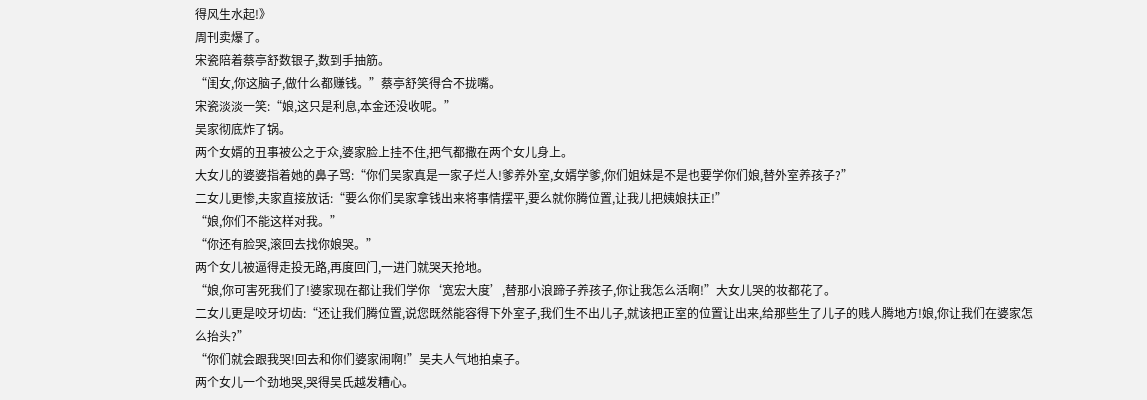得风生水起!》
周刊卖爆了。
宋瓷陪着蔡亭舒数银子,数到手抽筋。
“闺女,你这脑子,做什么都赚钱。”蔡亭舒笑得合不拢嘴。
宋瓷淡淡一笑:“娘,这只是利息,本金还没收呢。”
吴家彻底炸了锅。
两个女婿的丑事被公之于众,婆家脸上挂不住,把气都撒在两个女儿身上。
大女儿的婆婆指着她的鼻子骂:“你们吴家真是一家子烂人!爹养外室,女婿学爹,你们姐妹是不是也要学你们娘,替外室养孩子?”
二女儿更惨,夫家直接放话:“要么你们吴家拿钱出来将事情摆平,要么就你腾位置,让我儿把姨娘扶正!”
“娘,你们不能这样对我。”
“你还有脸哭,滚回去找你娘哭。”
两个女儿被逼得走投无路,再度回门,一进门就哭天抢地。
“娘,你可害死我们了!婆家现在都让我们学你‘宽宏大度’,替那小浪蹄子养孩子,你让我怎么活啊!”大女儿哭的妆都花了。
二女儿更是咬牙切齿:“还让我们腾位置,说您既然能容得下外室子,我们生不出儿子,就该把正室的位置让出来,给那些生了儿子的贱人腾地方!娘,你让我们在婆家怎么抬头?”
“你们就会跟我哭!回去和你们婆家闹啊!”吴夫人气地拍桌子。
两个女儿一个劲地哭,哭得吴氏越发糟心。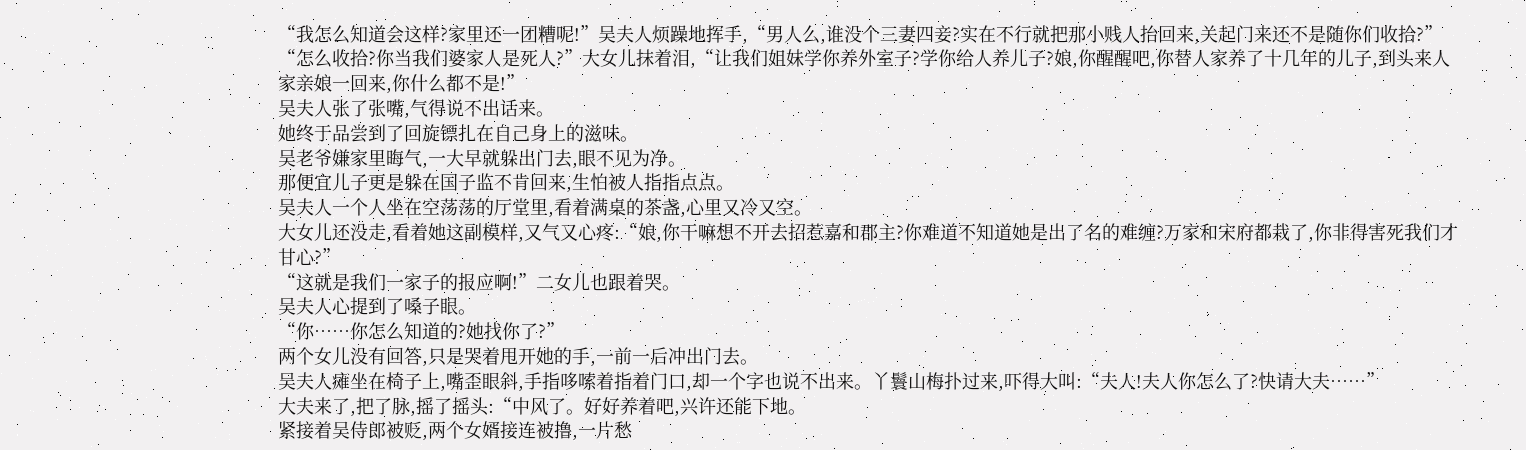“我怎么知道会这样?家里还一团糟呢!”吴夫人烦躁地挥手,“男人么,谁没个三妻四妾?实在不行就把那小贱人抬回来,关起门来还不是随你们收拾?”
“怎么收拾?你当我们婆家人是死人?”大女儿抹着泪,“让我们姐妹学你养外室子?学你给人养儿子?娘,你醒醒吧,你替人家养了十几年的儿子,到头来人家亲娘一回来,你什么都不是!”
吴夫人张了张嘴,气得说不出话来。
她终于品尝到了回旋镖扎在自己身上的滋味。
吴老爷嫌家里晦气,一大早就躲出门去,眼不见为净。
那便宜儿子更是躲在国子监不肯回来,生怕被人指指点点。
吴夫人一个人坐在空荡荡的厅堂里,看着满桌的茶盏,心里又冷又空。
大女儿还没走,看着她这副模样,又气又心疼:“娘,你干嘛想不开去招惹嘉和郡主?你难道不知道她是出了名的难缠?万家和宋府都栽了,你非得害死我们才甘心?”
“这就是我们一家子的报应啊!”二女儿也跟着哭。
吴夫人心提到了嗓子眼。
“你……你怎么知道的?她找你了?”
两个女儿没有回答,只是哭着甩开她的手,一前一后冲出门去。
吴夫人瘫坐在椅子上,嘴歪眼斜,手指哆嗦着指着门口,却一个字也说不出来。丫鬟山梅扑过来,吓得大叫:“夫人!夫人你怎么了?快请大夫……”
大夫来了,把了脉,摇了摇头:“中风了。好好养着吧,兴许还能下地。
紧接着吴侍郎被贬,两个女婿接连被撸,一片愁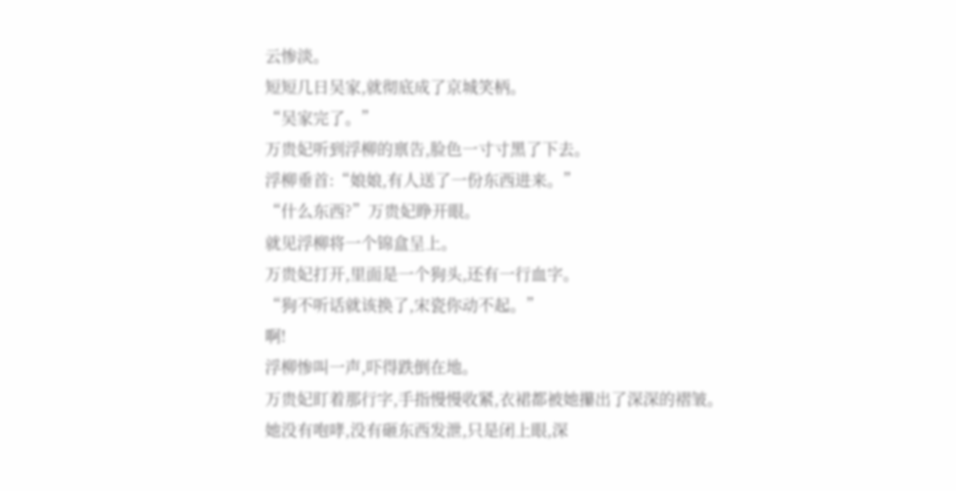云惨淡。
短短几日吴家,就彻底成了京城笑柄。
“吴家完了。”
万贵妃听到浮柳的禀告,脸色一寸寸黑了下去。
浮柳垂首:“娘娘,有人送了一份东西进来。”
“什么东西?”万贵妃睁开眼。
就见浮柳将一个锦盒呈上。
万贵妃打开,里面是一个狗头,还有一行血字。
“狗不听话就该换了,宋瓷你动不起。”
啊!
浮柳惨叫一声,吓得跌倒在地。
万贵妃盯着那行字,手指慢慢收紧,衣裙都被她攥出了深深的褶皱。
她没有咆哮,没有砸东西发泄,只是闭上眼,深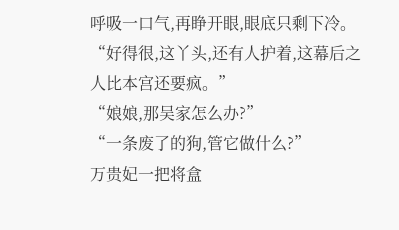呼吸一口气,再睁开眼,眼底只剩下冷。
“好得很,这丫头,还有人护着,这幕后之人比本宫还要疯。”
“娘娘,那吴家怎么办?”
“一条废了的狗,管它做什么?”
万贵妃一把将盒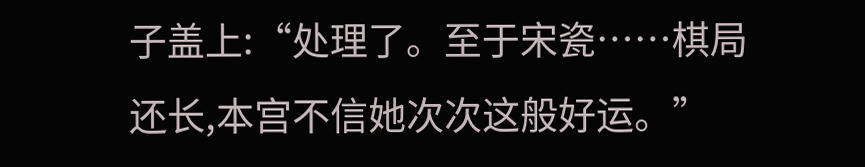子盖上:“处理了。至于宋瓷……棋局还长,本宫不信她次次这般好运。”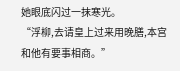她眼底闪过一抹寒光。
“浮柳,去请皇上过来用晚膳,本宫和他有要事相商。”